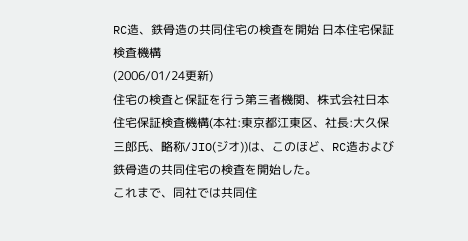RC造、鉄骨造の共同住宅の検査を開始 日本住宅保証検査機構
(2006/01/24更新)
住宅の検査と保証を行う第三者機関、株式会社日本住宅保証検査機構(本社:東京都江東区、社長:大久保三郎氏、略称/JIO(ジオ))は、このほど、RC造および鉄骨造の共同住宅の検査を開始した。
これまで、同社では共同住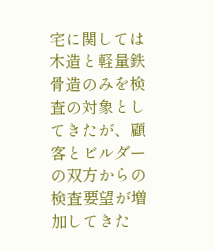宅に関しては木造と軽量鉄骨造のみを検査の対象としてきたが、顧客とビルダーの双方からの検査要望が増加してきた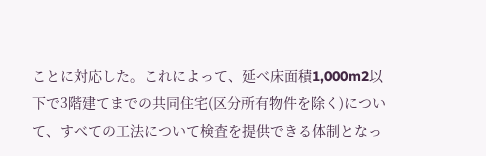ことに対応した。これによって、延べ床面積1,000m2以下で3階建てまでの共同住宅(区分所有物件を除く)について、すべての工法について検査を提供できる体制となっ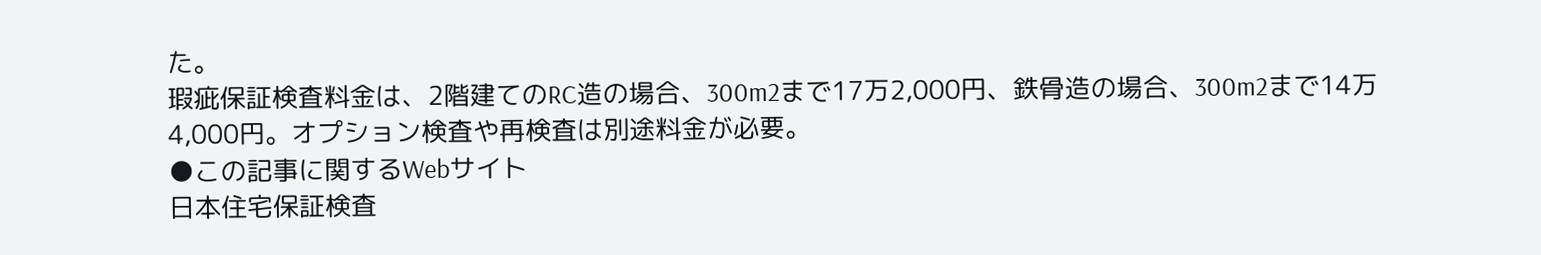た。
瑕疵保証検査料金は、2階建てのRC造の場合、300m2まで17万2,000円、鉄骨造の場合、300m2まで14万4,000円。オプション検査や再検査は別途料金が必要。
●この記事に関するWebサイト
日本住宅保証検査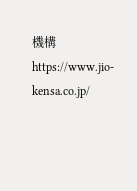機構
https://www.jio-kensa.co.jp/